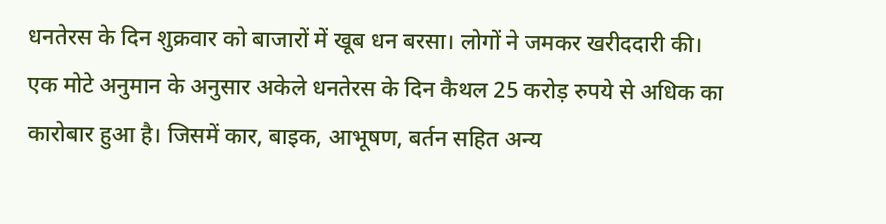धनतेरस के दिन शुक्रवार को बाजारों में खूब धन बरसा। लोगों ने जमकर खरीददारी की। एक मोटे अनुमान के अनुसार अकेले धनतेरस के दिन कैथल 25 करोड़ रुपये से अधिक का कारोबार हुआ है। जिसमें कार, बाइक, आभूषण, बर्तन सहित अन्य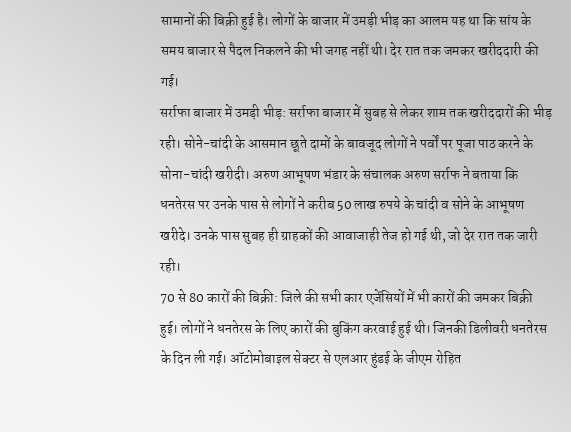सामानों की बिक्री हुई है। लोगों के बाजार में उमड़ी भीड़ का आलम यह था कि सांय के समय बाजार से पैदल निकलने की भी जगह नहीं थी। देर रात तक जमकर खरीददारी की गई।
सर्राफा बाजार में उमड़ी भीड़: सर्राफा बाजार में सुबह से लेकर शाम तक खरीददारों की भीड़ रही। सोने-चांदी के आसमान छूते दामों के बावजूद लोगों ने पर्वों पर पूजा पाठ करने के सोना-चांदी खरीदी। अरुण आभूषण भंडार के संचालक अरुण सर्राफ ने बताया कि धनतेरस पर उनके पास से लोगों ने करीब 50 लाख रुपये के चांदी व सोने के आभूषण खरीदे। उनके पास सुबह ही ग्राहकों की आवाजाही तेज हो गई थी, जो देर रात तक जारी रही।
70 से 80 कारों की बिक्री: जिले की सभी कार एजेंसियों में भी कारों की जमकर बिक्री हुई। लोगों ने धनतेरस के लिए कारों की बुकिंग करवाई हुई थी। जिनकी डिलीवरी धनतेरस के दिन ली गई। ऑटोमोबाइल सेक्टर से एलआर हुंडई के जीएम रोहित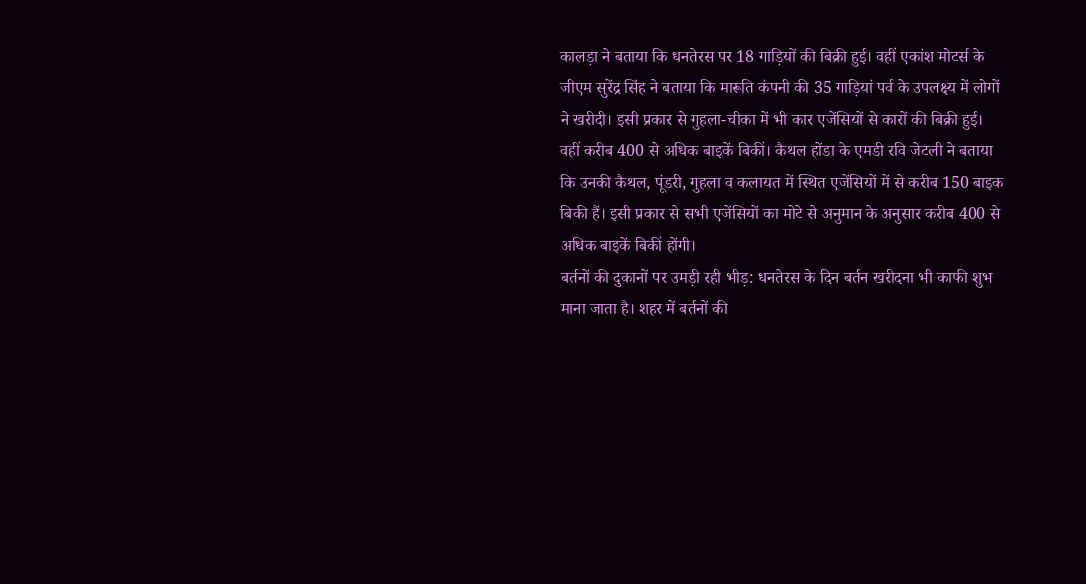कालड़ा ने बताया कि धनतेरस पर 18 गाड़ियों की बिक्री हुई। वहीं एकांश मोटर्स के जीएम सुरेंद्र सिंह ने बताया कि मारूति कंपनी की 35 गाड़ियां पर्व के उपलक्ष्य में लोगों ने खरीदी। इसी प्रकार से गुहला-चीका में भी कार एजेंसियों से कारों की बिक्री हुई।
वहीं करीब 400 से अधिक बाइकें बिकीं। कैथल होंडा के एमडी रवि जेटली ने बताया कि उनकी कैथल, पूंडरी, गुहला व कलायत में स्थित एजेंसियों में से करीब 150 बाइक बिकी हैं। इसी प्रकार से सभी एजेंसियों का मोटे से अनुमान के अनुसार करीब 400 से अधिक बाइकें बिकीं होंगी।
बर्तनों की दुकानों पर उमड़ी रही भीड़: धनतेरस के दिन बर्तन खरीदना भी काफी शुभ माना जाता है। शहर में बर्तनों की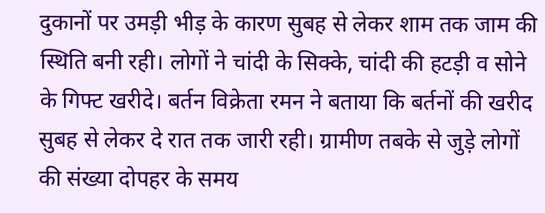दुकानों पर उमड़ी भीड़ के कारण सुबह से लेकर शाम तक जाम की स्थिति बनी रही। लोगों ने चांदी के सिक्के, चांदी की हटड़ी व सोने के गिफ्ट खरीदे। बर्तन विक्रेता रमन ने बताया कि बर्तनों की खरीद सुबह से लेकर दे रात तक जारी रही। ग्रामीण तबके से जुड़े लोगों की संख्या दोपहर के समय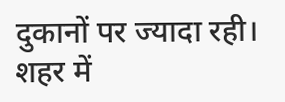दुकानों पर ज्यादा रही।
शहर में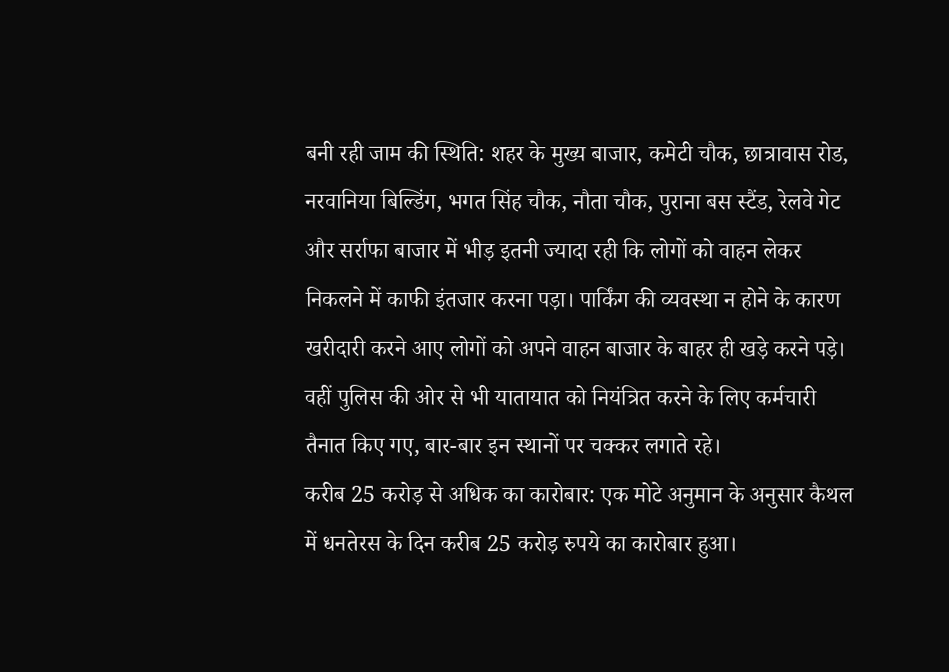बनी रही जाम की स्थिति: शहर के मुख्य बाजार, कमेटी चौक, छात्रावास रोड, नरवानिया बिल्डिंग, भगत सिंह चौक, नौता चौक, पुराना बस स्टैंड, रेलवे गेट और सर्राफा बाजार में भीड़ इतनी ज्यादा रही कि लोगों को वाहन लेकर निकलने में काफी इंतजार करना पड़ा। पार्किंग की व्यवस्था न होने के कारण खरीदारी करने आए लोगों को अपने वाहन बाजार के बाहर ही खड़े करने पड़े। वहीं पुलिस की ओर से भी यातायात को नियंत्रित करने के लिए कर्मचारी तैनात किए गए, बार-बार इन स्थानों पर चक्कर लगाते रहे।
करीब 25 करोड़ से अधिक का कारोबार: एक मोटे अनुमान के अनुसार कैथल में धनतेरस के दिन करीब 25 करोड़ रुपये का कारोबार हुआ।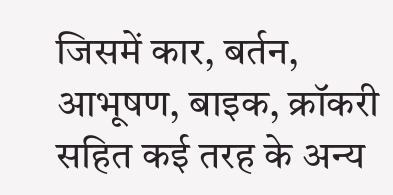जिसमें कार, बर्तन, आभूषण, बाइक, क्रॉकरी सहित कई तरह के अन्य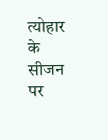त्योहार के सीजन पर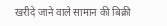खरीदे जाने वाले सामान की बिक्री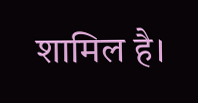शामिल है।